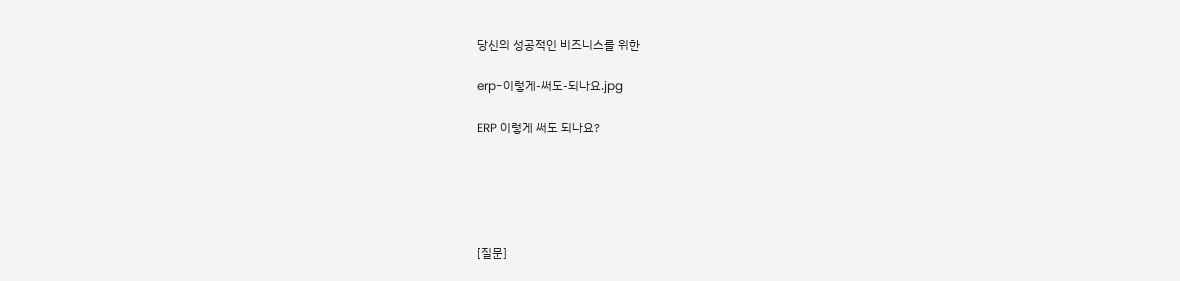당신의 성공적인 비즈니스를 위한

erp-이렇게-써도-되나요.jpg

ERP 이렇게 써도 되나요?





[질문]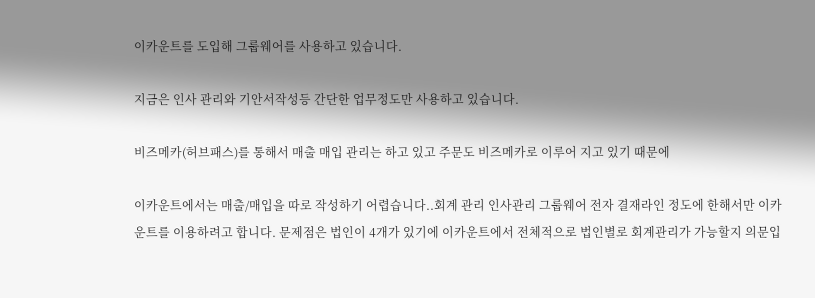이카운트를 도입해 그룹웨어를 사용하고 있습니다.

지금은 인사 관리와 기안서작성등 간단한 업무정도만 사용하고 있습니다.

비즈메카(허브패스)를 통해서 매출 매입 관리는 하고 있고 주문도 비즈메카로 이루어 지고 있기 때문에

이카운트에서는 매출/매입을 따로 작성하기 어렵습니다..회계 관리 인사관리 그룹웨어 전자 결재라인 정도에 한해서만 이카운트를 이용하려고 합니다. 문제점은 법인이 4개가 있기에 이카운트에서 전체적으로 법인별로 회계관리가 가능할지 의문입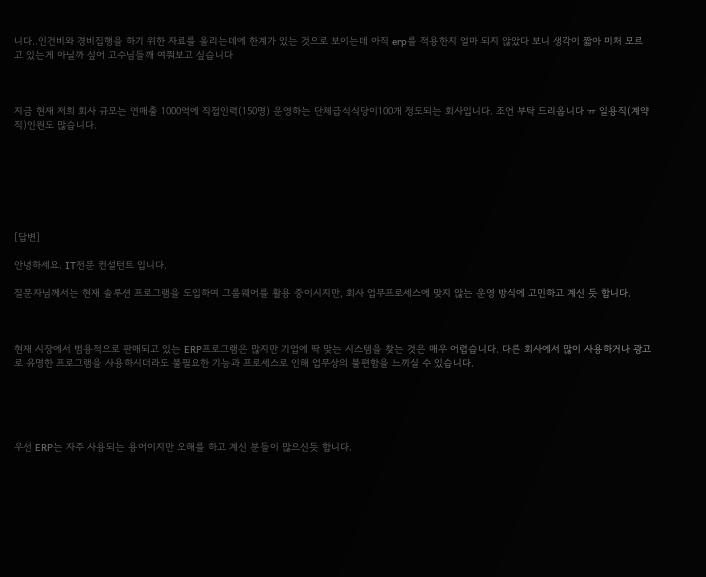니다..인건비와 경비집행을 하기 위한 자료를 올리는데에 한계가 있는 것으로 보이는데 아직 erp를 적용한지 얼마 되지 않았다 보니 생각이 짧아 미처 모르고 있는게 아닐까 싶어 고수님들깨 여쭤보고 싶습니다



지금 현재 저희 회사 규모는 연매출 1000억에 직접인력(150명) 운영하는 단체급식식당이100개 정도되는 회사입니다. 조언 부탁 드리옵니다 ㅠ 일용직(계약직)인원도 많습니다.







[답변]

안녕하세요. IT전문 컨설턴트 입니다.

질문자님께서는 현재 솔루션 프로그램을 도입하여 그룹웨어를 활용 중이시지만, 회사 업무프로세스에 맞지 않는 운영 방식에 고민하고 계신 듯 합니다.



현재 시장에서 범용적으로 판매되고 있는 ERP프로그램은 많지만 기업에 딱 맞는 시스템을 찾는 것은 매우 어렵습니다. 다른 회사에서 많이 사용하거나 광고로 유명한 프로그램을 사용하시더라도 불필요한 기능과 프로세스로 인해 업무상의 불편함을 느끼실 수 있습니다.





우선 ERP는 자주 사용되는 용어이지만 오해를 하고 계신 분들이 많으신듯 합니다.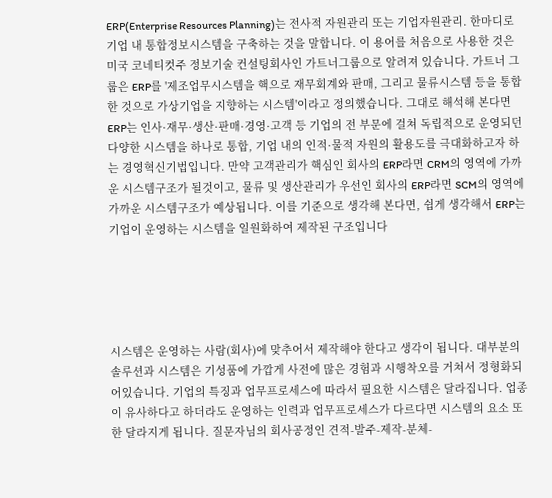ERP(Enterprise Resources Planning)는 전사적 자원관리 또는 기업자원관리. 한마디로 기업 내 통합정보시스템을 구축하는 것을 말합니다. 이 용어를 처음으로 사용한 것은 미국 코네티컷주 정보기술 컨설팅회사인 가트너그룹으로 알려져 있습니다. 가트너 그룹은 ERP를 '제조업무시스템을 핵으로 재무회계와 판매, 그리고 물류시스템 등을 통합한 것으로 가상기업을 지향하는 시스템'이라고 정의했습니다. 그대로 해석해 본다면 ERP는 인사·재무·생산·판매·경영·고객 등 기업의 전 부문에 걸쳐 독립적으로 운영되던 다양한 시스템을 하나로 통합, 기업 내의 인적·물적 자원의 활용도를 극대화하고자 하는 경영혁신기법입니다. 만약 고객관리가 핵심인 회사의 ERP라면 CRM의 영역에 가까운 시스템구조가 될것이고, 물류 및 생산관리가 우선인 회사의 ERP라면 SCM의 영역에 가까운 시스템구조가 예상됩니다. 이를 기준으로 생각해 본다면, 쉽게 생각해서 ERP는 기업이 운영하는 시스템을 일원화하여 제작된 구조입니다





시스템은 운영하는 사람(회사)에 맞추어서 제작해야 한다고 생각이 됩니다. 대부분의 솔루션과 시스템은 기성품에 가깝게 사전에 많은 경험과 시행착오를 거쳐서 정형화되어있습니다. 기업의 특징과 업무프로세스에 따라서 필요한 시스템은 달라집니다. 업종이 유사하다고 하더라도 운영하는 인력과 업무프로세스가 다르다면 시스템의 요소 또한 달라지게 됩니다. 질문자님의 회사공정인 견적-발주-제작-분체-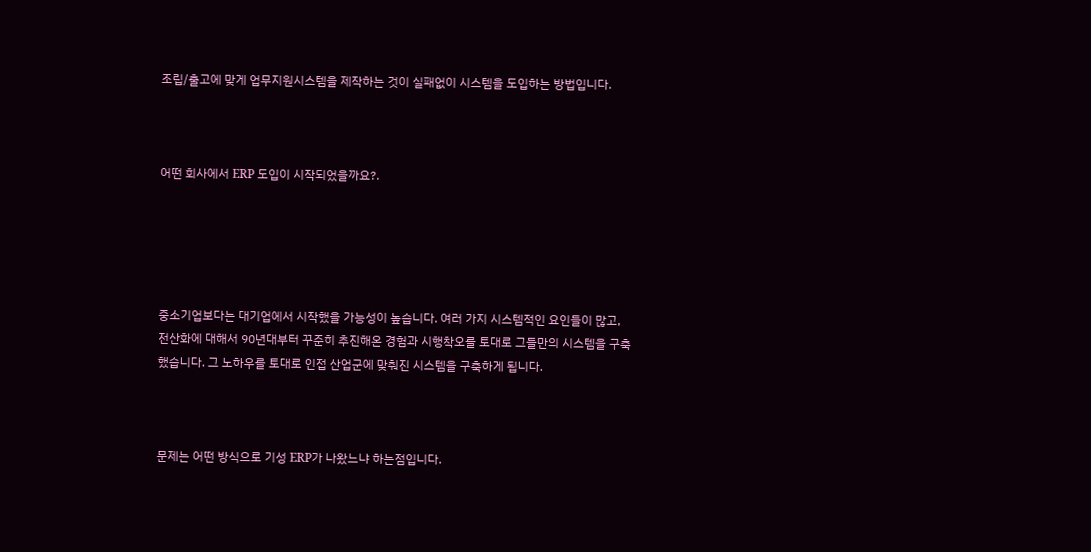조립/출고에 맞게 업무지원시스템을 제작하는 것이 실패없이 시스템을 도입하는 방법입니다.



어떤 회사에서 ERP 도입이 시작되었을까요?.





중소기업보다는 대기업에서 시작했을 가능성이 높습니다. 여러 가지 시스템적인 요인들이 많고, 전산화에 대해서 90년대부터 꾸준히 추진해온 경험과 시행착오를 토대로 그들만의 시스템을 구축했습니다. 그 노하우를 토대로 인접 산업군에 맞춰진 시스템을 구축하게 됩니다.



문제는 어떤 방식으로 기성 ERP가 나왔느냐 하는점입니다.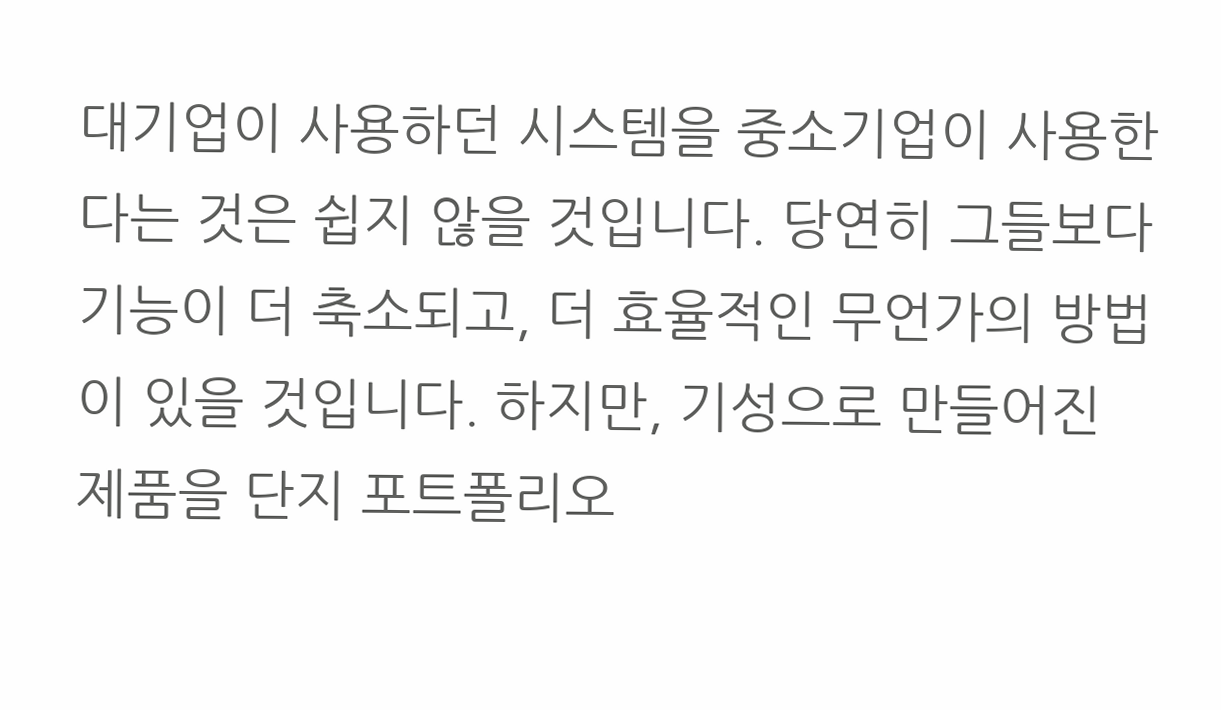대기업이 사용하던 시스템을 중소기업이 사용한다는 것은 쉽지 않을 것입니다. 당연히 그들보다 기능이 더 축소되고, 더 효율적인 무언가의 방법이 있을 것입니다. 하지만, 기성으로 만들어진 제품을 단지 포트폴리오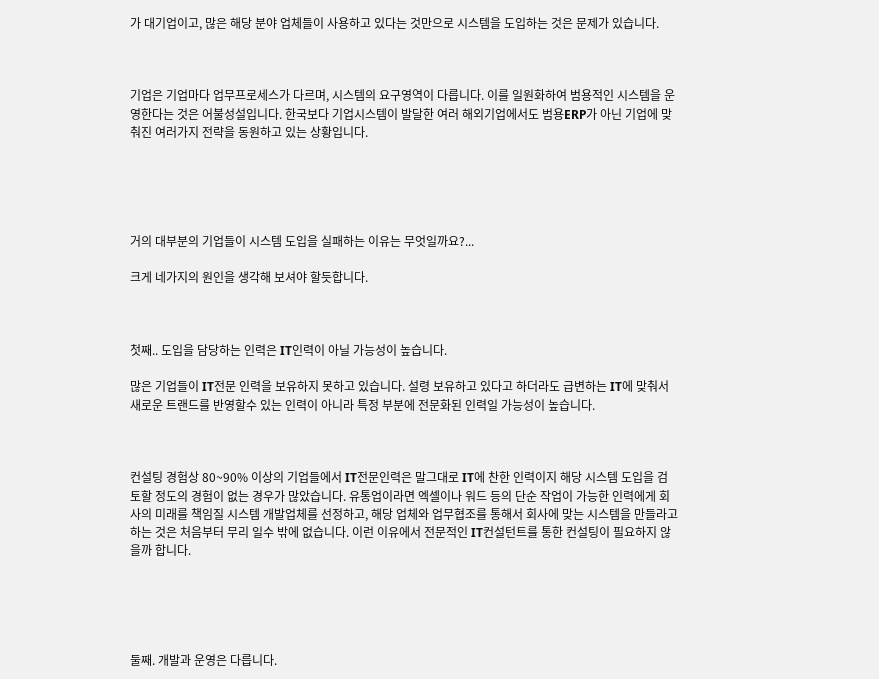가 대기업이고, 많은 해당 분야 업체들이 사용하고 있다는 것만으로 시스템을 도입하는 것은 문제가 있습니다.



기업은 기업마다 업무프로세스가 다르며, 시스템의 요구영역이 다릅니다. 이를 일원화하여 범용적인 시스템을 운영한다는 것은 어불성설입니다. 한국보다 기업시스템이 발달한 여러 해외기업에서도 범용ERP가 아닌 기업에 맞춰진 여러가지 전략을 동원하고 있는 상황입니다.





거의 대부분의 기업들이 시스템 도입을 실패하는 이유는 무엇일까요?...

크게 네가지의 원인을 생각해 보셔야 할듯합니다.



첫째.. 도입을 담당하는 인력은 IT인력이 아닐 가능성이 높습니다.

많은 기업들이 IT전문 인력을 보유하지 못하고 있습니다. 설령 보유하고 있다고 하더라도 급변하는 IT에 맞춰서 새로운 트랜드를 반영할수 있는 인력이 아니라 특정 부분에 전문화된 인력일 가능성이 높습니다.



컨설팅 경험상 80~90% 이상의 기업들에서 IT전문인력은 말그대로 IT에 찬한 인력이지 해당 시스템 도입을 검토할 정도의 경험이 없는 경우가 많았습니다. 유통업이라면 엑셀이나 워드 등의 단순 작업이 가능한 인력에게 회사의 미래를 책임질 시스템 개발업체를 선정하고, 해당 업체와 업무협조를 통해서 회사에 맞는 시스템을 만들라고 하는 것은 처음부터 무리 일수 밖에 없습니다. 이런 이유에서 전문적인 IT컨설턴트를 통한 컨설팅이 필요하지 않을까 합니다.





둘째. 개발과 운영은 다릅니다.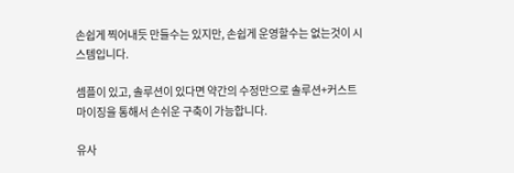손쉽게 찍어내듯 만들수는 있지만, 손쉽게 운영할수는 없는것이 시스템입니다.

셈플이 있고, 솔루션이 있다면 약간의 수정만으로 솔루션+커스트마이징을 통해서 손쉬운 구축이 가능합니다.

유사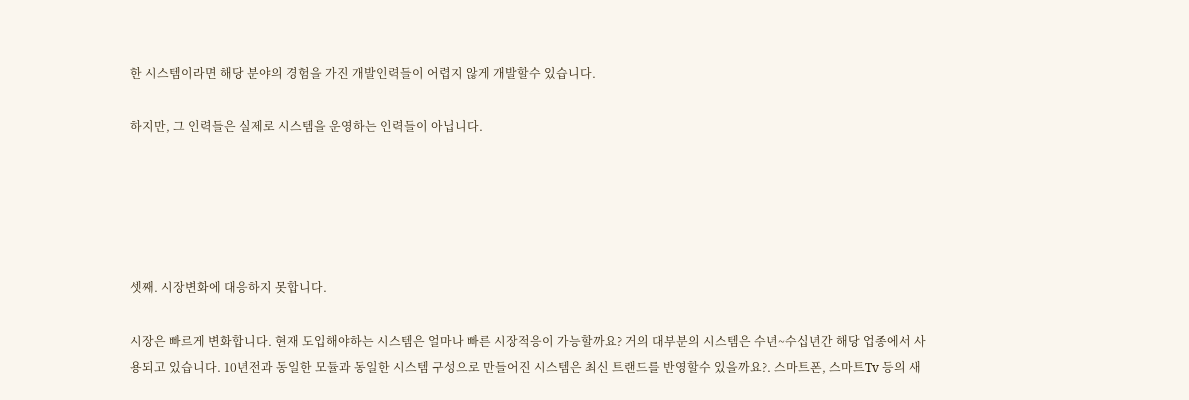한 시스템이라면 해당 분야의 경험을 가진 개발인력들이 어렵지 않게 개발할수 있습니다.

하지만, 그 인력들은 실제로 시스템을 운영하는 인력들이 아닙니다.





셋째. 시장변화에 대응하지 못합니다.

시장은 빠르게 변화합니다. 현재 도입해야하는 시스템은 얼마나 빠른 시장적응이 가능할까요? 거의 대부분의 시스템은 수년~수십년간 해당 업종에서 사용되고 있습니다. 10년전과 동일한 모듈과 동일한 시스템 구성으로 만들어진 시스템은 최신 트랜드를 반영할수 있을까요?. 스마트폰, 스마트Tv 등의 새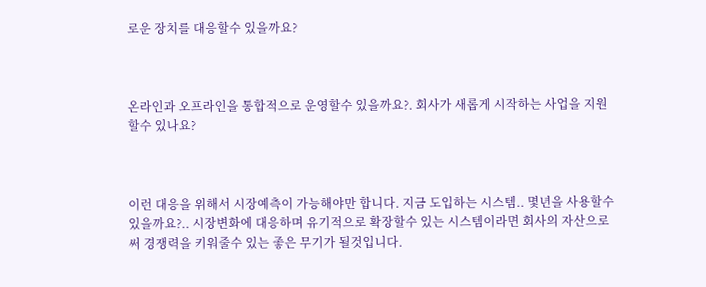로운 장치를 대응할수 있을까요?



온라인과 오프라인을 통합적으로 운영할수 있을까요?. 회사가 새롭게 시작하는 사업을 지원할수 있나요?



이런 대응을 위해서 시장예측이 가능해야만 합니다. 지금 도입하는 시스템.. 몇년을 사용할수 있을까요?.. 시장변화에 대응하며 유기적으로 확장할수 있는 시스템이라면 회사의 자산으로써 경쟁력을 키워줄수 있는 좋은 무기가 될것입니다.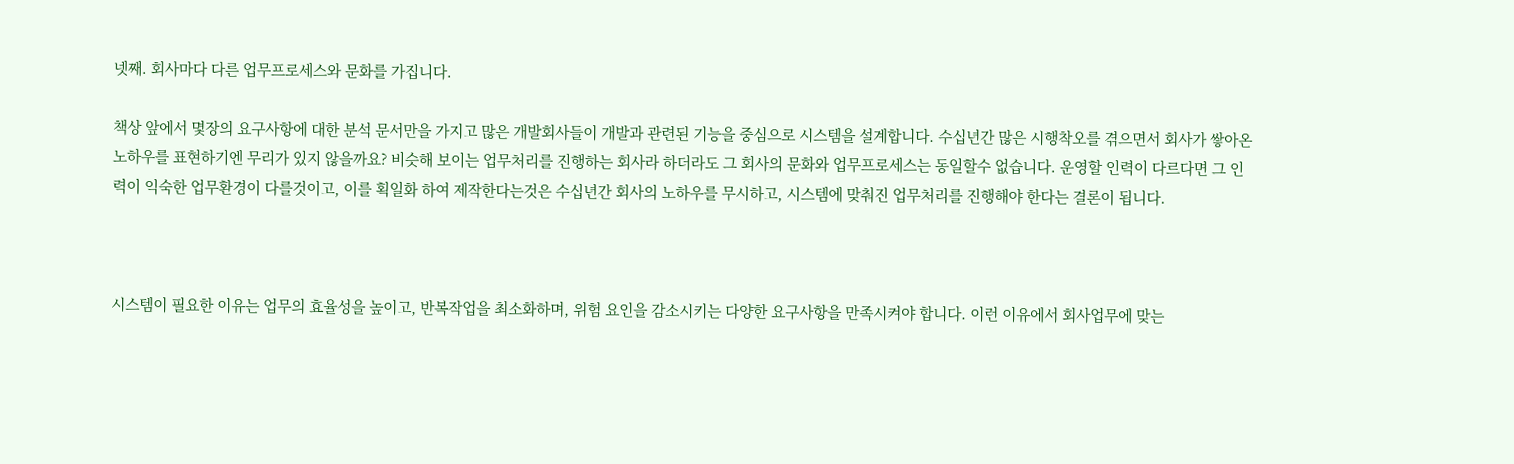넷째. 회사마다 다른 업무프로세스와 문화를 가집니다.

책상 앞에서 몇장의 요구사항에 대한 분석 문서만을 가지고 많은 개발회사들이 개발과 관련된 기능을 중심으로 시스템을 설계합니다. 수십년간 많은 시행착오를 겪으면서 회사가 쌓아온 노하우를 표현하기엔 무리가 있지 않을까요? 비슷해 보이는 업무처리를 진행하는 회사라 하더라도 그 회사의 문화와 업무프로세스는 동일할수 없습니다. 운영할 인력이 다르다면 그 인력이 익숙한 업무환경이 다를것이고, 이를 획일화 하여 제작한다는것은 수십년간 회사의 노하우를 무시하고, 시스템에 맞춰진 업무처리를 진행해야 한다는 결론이 됩니다.



시스템이 필요한 이유는 업무의 효율성을 높이고, 반복작업을 최소화하며, 위험 요인을 감소시키는 다양한 요구사항을 만족시켜야 합니다. 이런 이유에서 회사업무에 맞는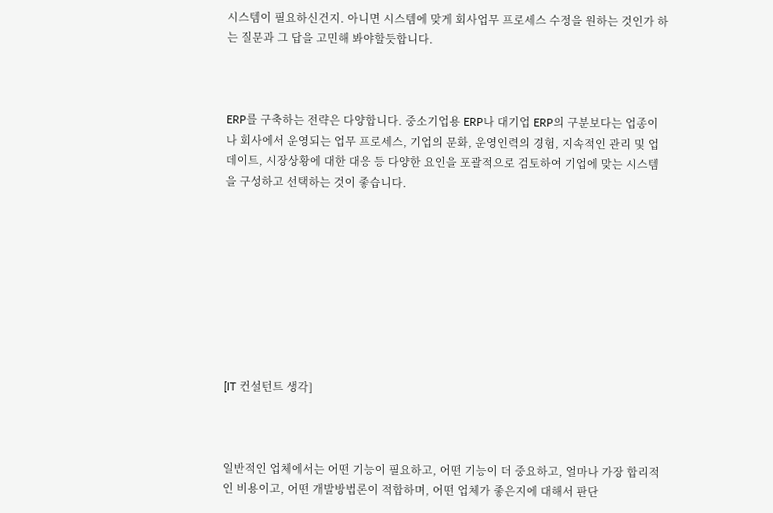시스템이 필요하신건지. 아니면 시스템에 맞게 회사업무 프로세스 수정을 원하는 것인가 하는 질문과 그 답을 고민해 봐야할듯합니다.



ERP를 구축하는 전략은 다양합니다. 중소기업용 ERP나 대기업 ERP의 구분보다는 업종이나 회사에서 운영되는 업무 프로세스, 기업의 문화, 운영인력의 경험, 지속적인 관리 및 업데이트, 시장상황에 대한 대응 등 다양한 요인을 포괄적으로 검토하여 기업에 맞는 시스템을 구성하고 선택하는 것이 좋습니다.









[IT 컨설턴트 생각]



일반적인 업체에서는 어떤 기능이 필요하고, 어떤 기능이 더 중요하고, 얼마나 가장 합리적인 비용이고, 어떤 개발방법론이 적합하며, 어떤 업체가 좋은지에 대해서 판단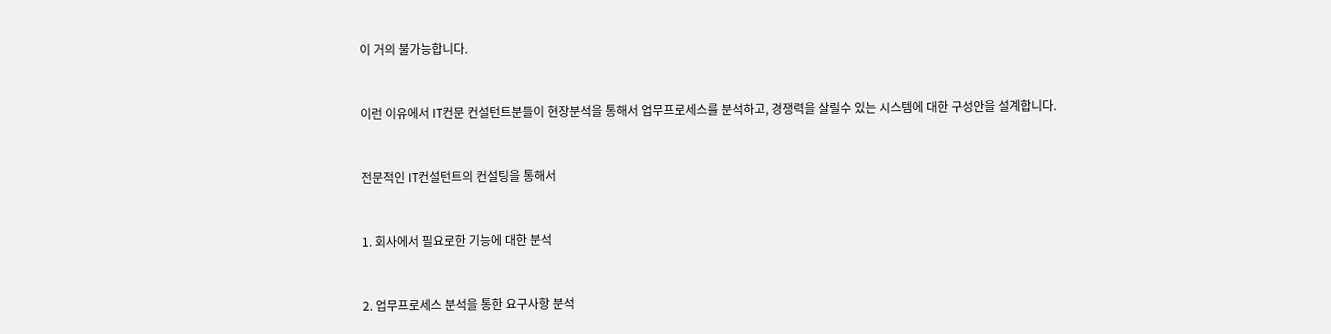이 거의 불가능합니다.



이런 이유에서 IT컨문 컨설턴트분들이 현장분석을 통해서 업무프로세스를 분석하고, 경쟁력을 살릴수 있는 시스템에 대한 구성안을 설계합니다.



전문적인 IT컨설턴트의 컨설팅을 통해서



1. 회사에서 필요로한 기능에 대한 분석



2. 업무프로세스 분석을 통한 요구사항 분석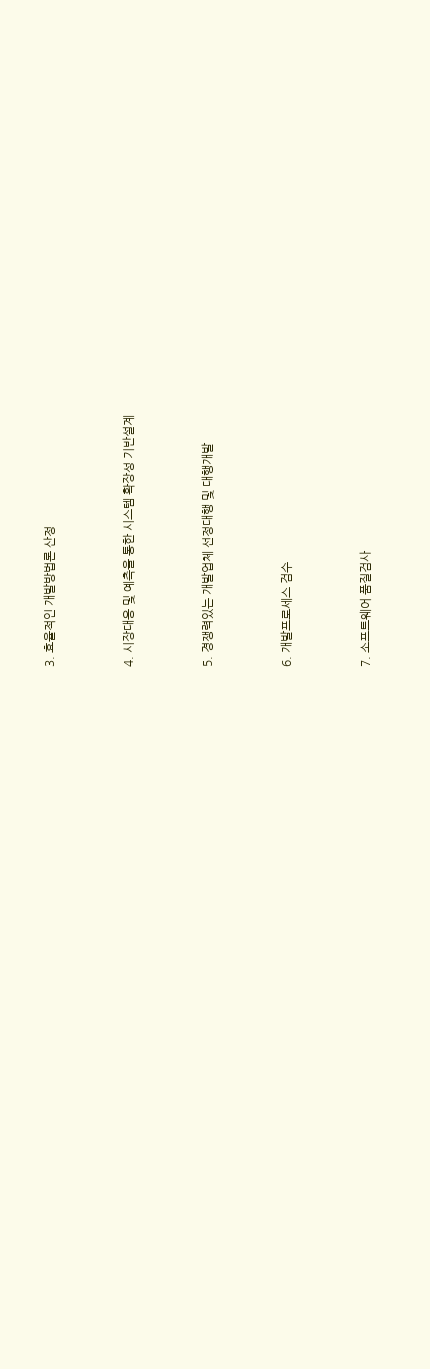3. 효율적인 개발방법론 산정



4. 시장대응 및 예측을 통한 시스템 확장성 기반설계



5. 경쟁력있는 개발업체 선정대행 및 대행개발



6. 개발프로세스 검수



7. 소프트웨어 품질검사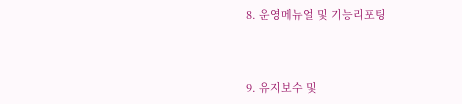8. 운영메뉴얼 및 기능리포팅



9. 유지보수 및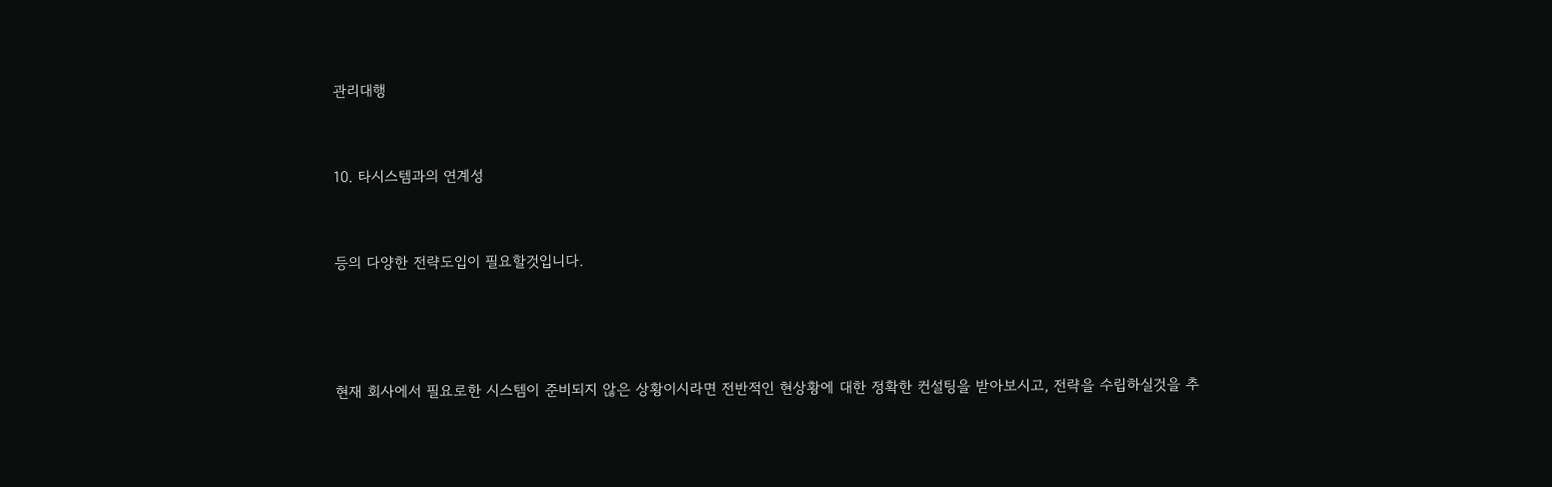관리대행



10. 타시스템과의 연계성



등의 다양한 전략도입이 필요할것입니다.





현재 회사에서 필요로한 시스템이 준비되지 않은 상황이시라면 전반적인 현상황에 대한 정확한 컨설팅을 받아보시고, 전략을 수립하실것을 추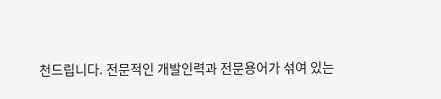천드립니다. 전문적인 개발인력과 전문용어가 섞여 있는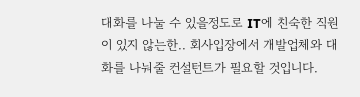대화를 나눌 수 있을정도로 IT에 친숙한 직원이 있지 않는한.. 회사입장에서 개발업체와 대화를 나눠줄 컨설턴트가 필요할 것입니다.